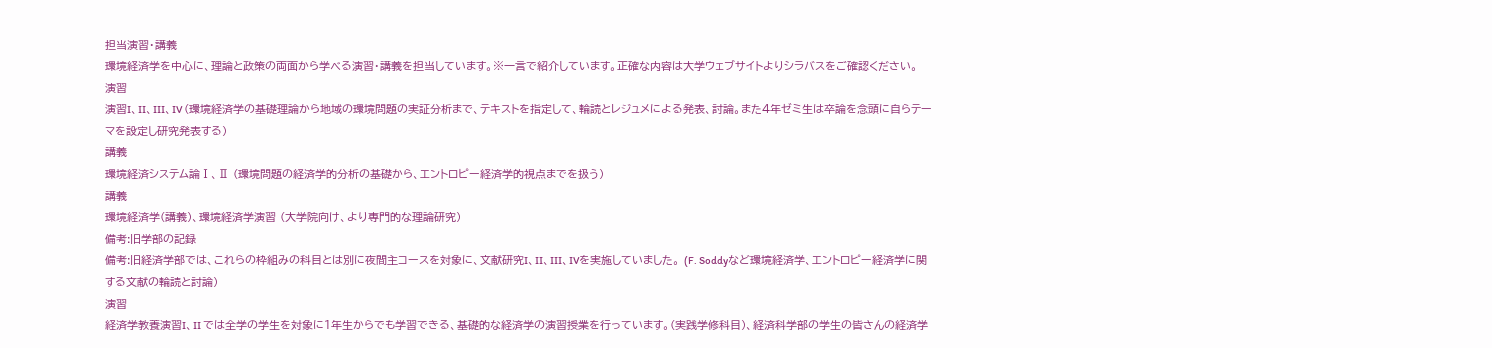担当演習・講義
環境経済学を中心に、理論と政策の両面から学べる演習・講義を担当しています。※一言で紹介しています。正確な内容は大学ウェブサイトよりシラバスをご確認ください。
演習
演習I、II、III、IV (環境経済学の基礎理論から地域の環境問題の実証分析まで、テキストを指定して、輪読とレジュメによる発表、討論。また4年ゼミ生は卒論を念頭に自らテーマを設定し研究発表する)
講義
環境経済システム論Ⅰ、Ⅱ (環境問題の経済学的分析の基礎から、エントロピー経済学的視点までを扱う)
講義
環境経済学(講義)、環境経済学演習 (大学院向け、より専門的な理論研究)
備考:旧学部の記録
備考:旧経済学部では、これらの枠組みの科目とは別に夜間主コースを対象に、文献研究I、II、III、IVを実施していました。 (F. Soddyなど環境経済学、エントロピー経済学に関する文献の輪読と討論)
演習
経済学教養演習I、II では全学の学生を対象に1年生からでも学習できる、基礎的な経済学の演習授業を行っています。(実践学修科目)、経済科学部の学生の皆さんの経済学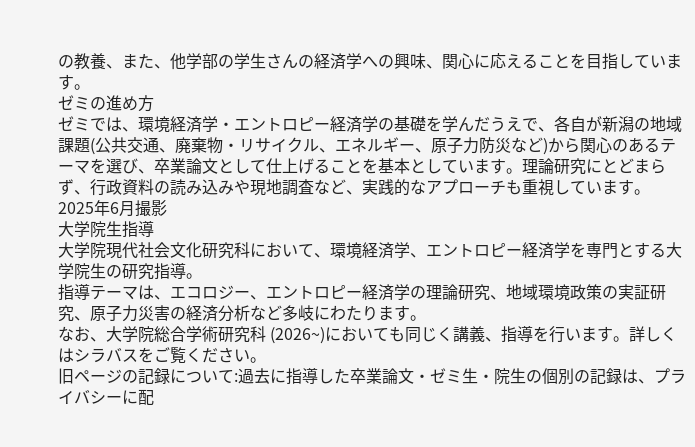の教養、また、他学部の学生さんの経済学への興味、関心に応えることを目指しています。
ゼミの進め方
ゼミでは、環境経済学・エントロピー経済学の基礎を学んだうえで、各自が新潟の地域課題(公共交通、廃棄物・リサイクル、エネルギー、原子力防災など)から関心のあるテーマを選び、卒業論文として仕上げることを基本としています。理論研究にとどまらず、行政資料の読み込みや現地調査など、実践的なアプローチも重視しています。
2025年6月撮影
大学院生指導
大学院現代社会文化研究科において、環境経済学、エントロピー経済学を専門とする大学院生の研究指導。
指導テーマは、エコロジー、エントロピー経済学の理論研究、地域環境政策の実証研究、原子力災害の経済分析など多岐にわたります。
なお、大学院総合学術研究科 (2026~)においても同じく講義、指導を行います。詳しくはシラバスをご覧ください。
旧ページの記録について:過去に指導した卒業論文・ゼミ生・院生の個別の記録は、プライバシーに配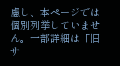慮し、本ページでは個別列挙していません。一部詳細は「旧サ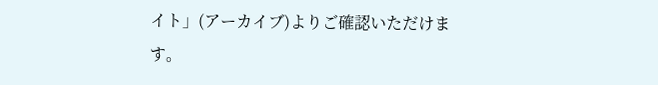イト」(アーカイブ)よりご確認いただけます。